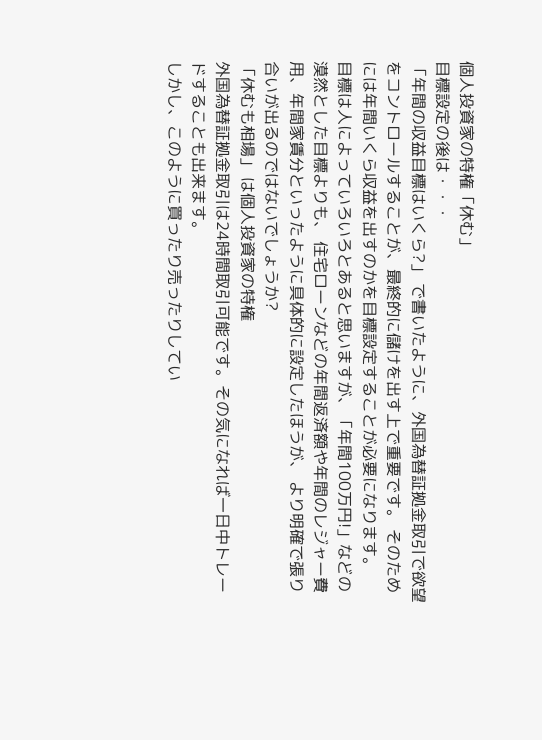個人投資家の特権「休む」
目標設定の後は・・・
「年間の収益目標はいくら?」 で書いたように、外国為替証拠金取引で欲望をコントロールすることが、最終的に儲けを出す上で重要です。 そのためには年間いくら収益を出すのかを目標設定することが必要になります。
目標は人によっていろいろとあると思いますが、「年間100万円!」などの漠然とした目標よりも、 住宅ローンなどの年間返済額や年間のレジャー費用、年間家賃分といったように具体的に設定したほうが、 より明確で張り合いが出るのではないでしょうか?
「休むも相場」 は個人投資家の特権
外国為替証拠金取引は24時間取引可能です。その気になれば一日中トレードすることも出来ます。
しかし、このように買ったり売ったりしてい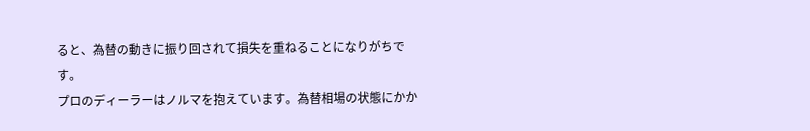ると、為替の動きに振り回されて損失を重ねることになりがちです。
プロのディーラーはノルマを抱えています。為替相場の状態にかか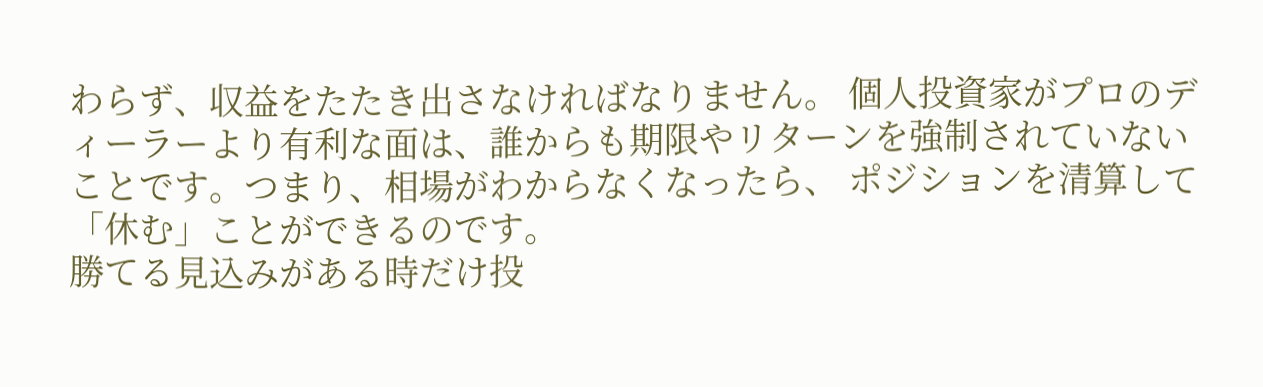わらず、収益をたたき出さなければなりません。 個人投資家がプロのディーラーより有利な面は、誰からも期限やリターンを強制されていないことです。つまり、相場がわからなくなったら、 ポジションを清算して「休む」ことができるのです。
勝てる見込みがある時だけ投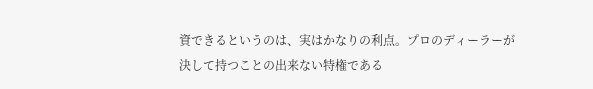資できるというのは、実はかなりの利点。プロのディーラーが決して持つことの出来ない特権である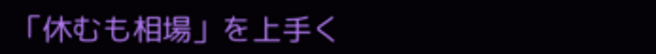「休むも相場」を上手く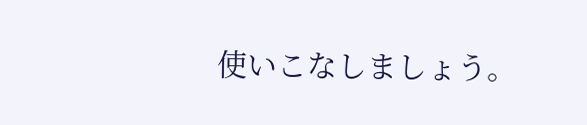使いこなしましょう。